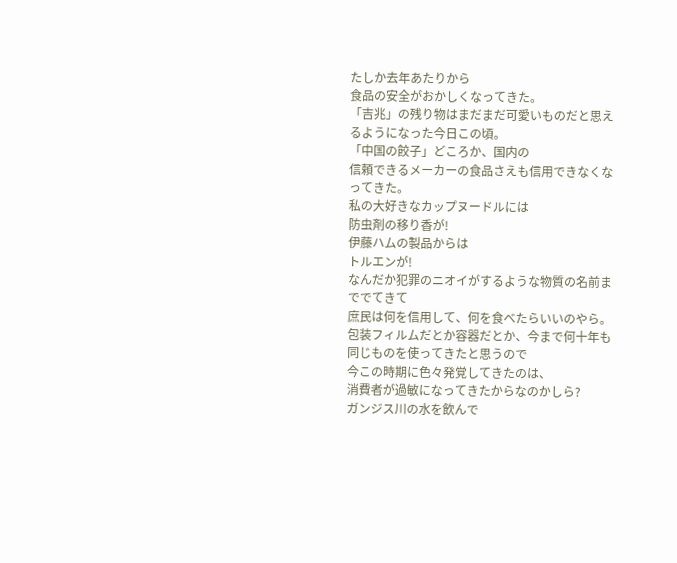たしか去年あたりから
食品の安全がおかしくなってきた。
「吉兆」の残り物はまだまだ可愛いものだと思えるようになった今日この頃。
「中国の餃子」どころか、国内の
信頼できるメーカーの食品さえも信用できなくなってきた。
私の大好きなカップヌードルには
防虫剤の移り香が!
伊藤ハムの製品からは
トルエンが!
なんだか犯罪のニオイがするような物質の名前まででてきて
庶民は何を信用して、何を食べたらいいのやら。
包装フィルムだとか容器だとか、今まで何十年も同じものを使ってきたと思うので
今この時期に色々発覚してきたのは、
消費者が過敏になってきたからなのかしら?
ガンジス川の水を飲んで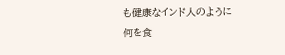も健康なインド人のように
何を食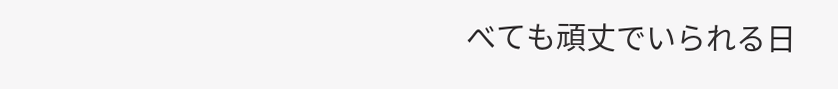べても頑丈でいられる日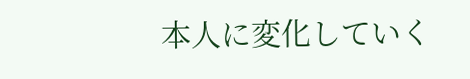本人に変化していく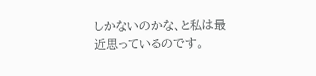しかないのかな、と私は最近思っているのです。